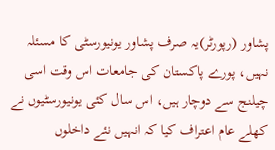پشاور (رپورٹر)یہ صرف پشاور یونیورسٹی کا مسئلہ نہیں، پورے پاکستان کی جامعات اس وقت اسی چیلنج سے دوچار ہیں، اس سال کئی یونیورسٹیوں نے کھلے عام اعتراف کیا کہ انہیں نئے داخلوں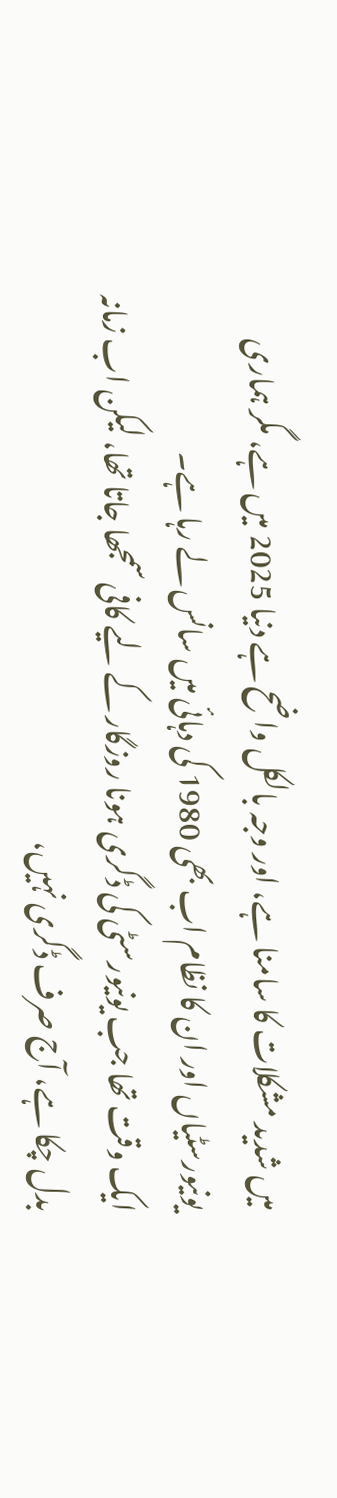میں شدید مشکلات کا سامنا ہے، اور وجہ بالکل واضح ہے دنیا 2025 میں ہے، مگر ہماری یونیورسٹیاں اور ان کا نظام اب بھی 1980 کی دہائی میں سانس لے رہا ہے۔
ایک وقت تھا جب یونیورسٹی کی ڈگری ہونا روزگار کے لیے کافی سمجھا جاتا تھا، لیکن اب زمانہ بدل چکا ہے، آج صرف ڈگری نہیں،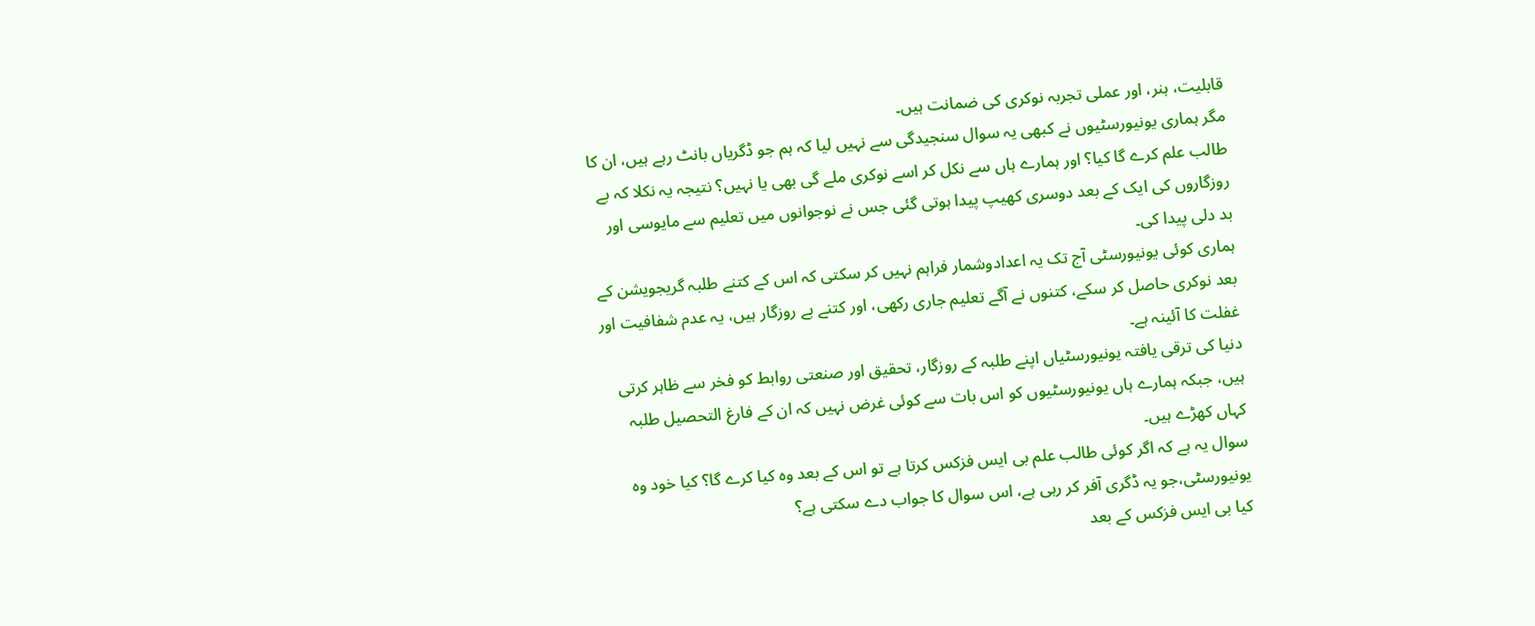قابلیت، ہنر، اور عملی تجربہ نوکری کی ضمانت ہیں۔
مگر ہماری یونیورسٹیوں نے کبھی یہ سوال سنجیدگی سے نہیں لیا کہ ہم جو ڈگریاں بانٹ رہے ہیں، ان کا طالب علم کرے گا کیا؟ اور ہمارے ہاں سے نکل کر اسے نوکری ملے گی بھی یا نہیں؟ نتیجہ یہ نکلا کہ بے روزگاروں کی ایک کے بعد دوسری کھیپ پیدا ہوتی گئی جس نے نوجوانوں میں تعلیم سے مایوسی اور بد دلی پیدا کی۔
ہماری کوئی یونیورسٹی آج تک یہ اعدادوشمار فراہم نہیں کر سکتی کہ اس کے کتنے طلبہ گریجویشن کے بعد نوکری حاصل کر سکے، کتنوں نے آگے تعلیم جاری رکھی، اور کتنے بے روزگار ہیں، یہ عدم شفافیت اور غفلت کا آئینہ ہے۔
دنیا کی ترقی یافتہ یونیورسٹیاں اپنے طلبہ کے روزگار، تحقیق اور صنعتی روابط کو فخر سے ظاہر کرتی ہیں، جبکہ ہمارے ہاں یونیورسٹیوں کو اس بات سے کوئی غرض نہیں کہ ان کے فارغ التحصیل طلبہ کہاں کھڑے ہیں۔
سوال یہ ہے کہ اگر کوئی طالب علم بی ایس فزکس کرتا ہے تو اس کے بعد وہ کیا کرے گا؟ کیا خود وہ یونیورسٹی،جو یہ ڈگری آفر کر رہی ہے، اس سوال کا جواب دے سکتی ہے؟
کیا بی ایس فزکس کے بعد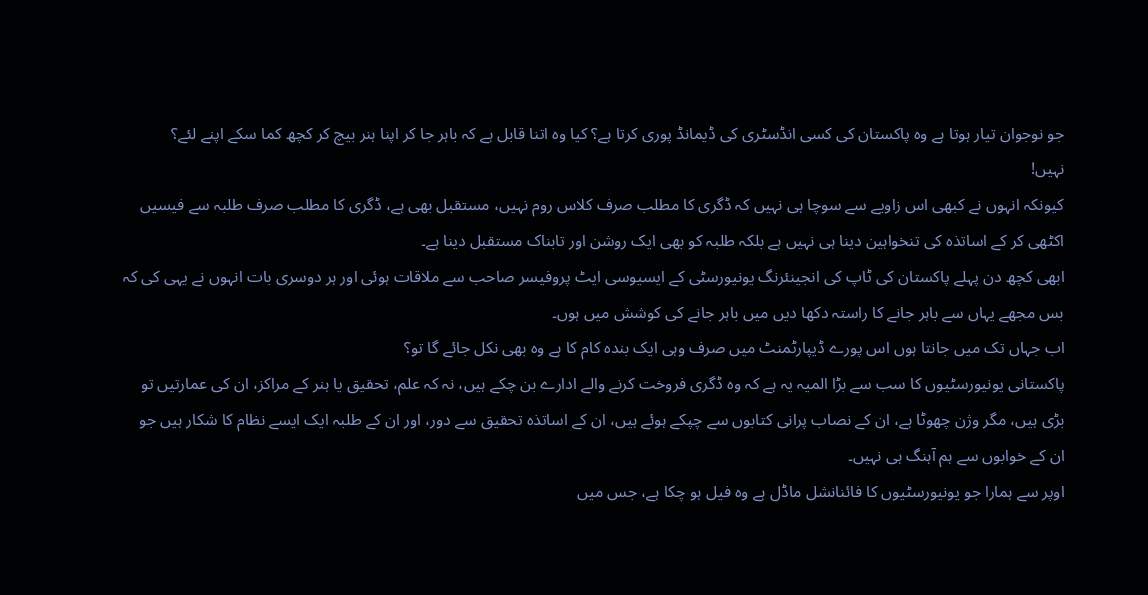جو نوجوان تیار ہوتا ہے وہ پاکستان کی کسی انڈسٹری کی ڈیمانڈ پوری کرتا ہے؟ کیا وہ اتنا قابل ہے کہ باہر جا کر اپنا ہنر بیچ کر کچھ کما سکے اپنے لئے؟
نہیں!
کیونکہ انہوں نے کبھی اس زاویے سے سوچا ہی نہیں کہ ڈگری کا مطلب صرف کلاس روم نہیں، مستقبل بھی ہے، ڈگری کا مطلب صرف طلبہ سے فیسیں اکٹھی کر کے اساتذہ کی تنخواہین دینا ہی نہیں ہے بلکہ طلبہ کو بھی ایک روشن اور تابناک مستقبل دینا ہے۔
ابھی کچھ دن پہلے پاکستان کی ٹاپ کی انجینئرنگ یونیورسٹی کے ایسیوسی ایٹ پروفیسر صاحب سے ملاقات ہوئی اور ہر دوسری بات انہوں نے یہی کی کہ بس مجھے یہاں سے باہر جانے کا راستہ دکھا دیں میں باہر جانے کی کوشش میں ہوں۔
اب جہاں تک میں جانتا ہوں اس پورے ڈیپارٹمنٹ میں صرف وہی ایک بندہ کام کا ہے وہ بھی نکل جائے گا تو؟
پاکستانی یونیورسٹیوں کا سب سے بڑا المیہ یہ ہے کہ وہ ڈگری فروخت کرنے والے ادارے بن چکے ہیں، نہ کہ علم، تحقیق یا ہنر کے مراکز، ان کی عمارتیں تو بڑی ہیں، مگر وژن چھوٹا ہے، ان کے نصاب پرانی کتابوں سے چپکے ہوئے ہیں، ان کے اساتذہ تحقیق سے دور، اور ان کے طلبہ ایک ایسے نظام کا شکار ہیں جو ان کے خوابوں سے ہم آہنگ ہی نہیں۔
اوپر سے ہمارا جو یونیورسٹیوں کا فائنانشل ماڈل ہے وہ فیل ہو چکا ہے، جس میں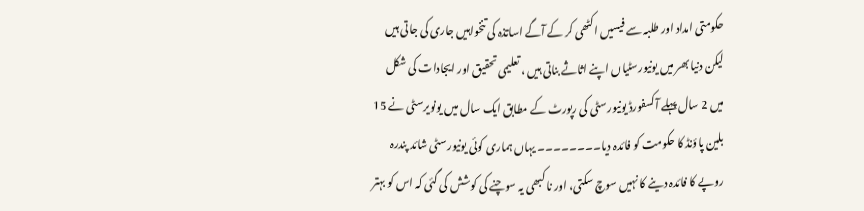حکومتی امداد اور طلبہ سے فیسیں اکٹھی کر کے آگے اساتذہ کی تنخواہیں جاری کی جاتی ہیں لیکن دنیا بھر میں یونیورسٹیاں اپنے اثاثے بناتی ہیں ، تعلیمی تحقیق اور ایجادات کی شکل میں 2 سال پہلے آکسفورڈ یونیورسٹی کی رپورٹ کے مطابق ایک سال میں یونویرسٹی نے 15 بلین پاؤنڈ کا حکومت کو فائدہ دیا۔۔۔۔۔۔۔۔ یہاں ہماری کوئی یونیورسٹی شائد پندرہ روپے کا فائدہ دینے کا نہیں سوچ سکتی، اور نا کبھی یہ سوچنے کی کوشش کی گئی کہ اس کو بہتر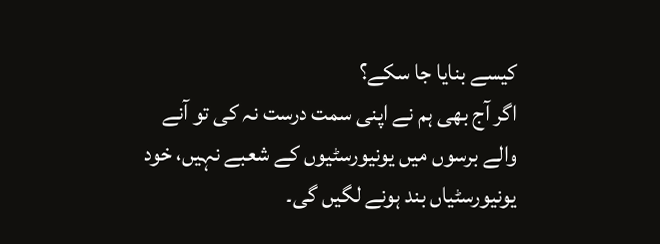کیسے بنایا جا سکے؟
اگر آج بھی ہم نے اپنی سمت درست نہ کی تو آنے والے برسوں میں یونیورسٹیوں کے شعبے نہیں، خود یونیورسٹیاں بند ہونے لگیں گی۔